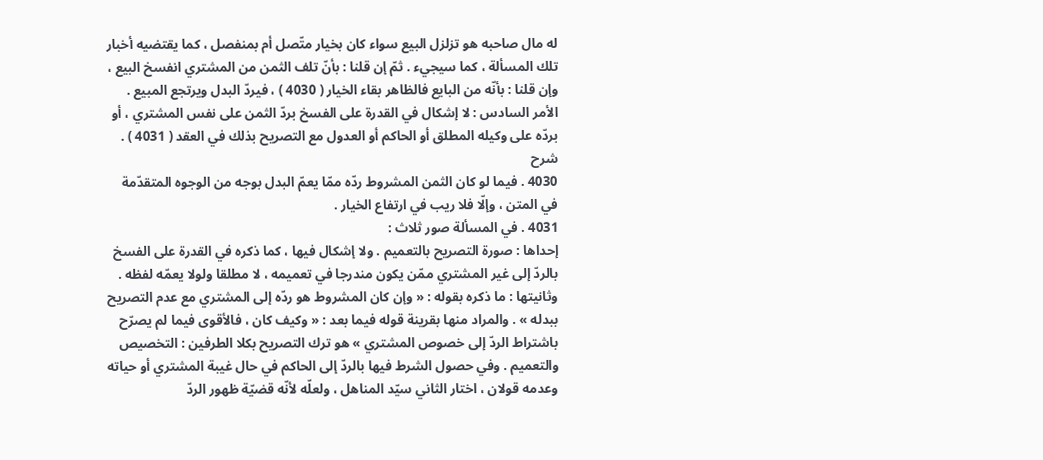له مال صاحبه هو تزلزل البيع سواء كان بخيار متّصل أم بمنفصل ، كما يقتضيه أخبار تلك المسألة ، كما سيجيء . ثمّ إن قلنا : بأنّ تلف الثمن من المشتري انفسخ البيع ، وإن قلنا : بأنّه من البايع فالظاهر بقاء الخيار ( 4030 ) ، فيردّ البدل ويرتجع المبيع .
الأمر السادس : لا إشكال في القدرة على الفسخ بردّ الثمن على نفس المشتري ، أو بردّه على وكيله المطلق أو الحاكم أو العدول مع التصريح بذلك في العقد ( 4031 ) .
شرح
4030 . فيما لو كان الثمن المشروط ردّه ممّا يعمّ البدل بوجه من الوجوه المتقدّمة في المتن ، وإلّا فلا ريب في ارتفاع الخيار .
4031 . في المسألة صور ثلاث :
إحداها : صورة التصريح بالتعميم . ولا إشكال فيها ، كما ذكره في القدرة على الفسخ بالردّ إلى غير المشتري ممّن يكون مندرجا في تعميمه ، لا مطلقا ولولا يعمّه لفظه .
وثانيتها : ما ذكره بقوله : « وإن كان المشروط هو ردّه إلى المشتري مع عدم التصريح ببدله » . والمراد منها بقرينة قوله فيما بعد : « وكيف كان ، فالأقوى فيما لم يصرّح باشتراط الردّ إلى خصوص المشتري » هو ترك التصريح بكلا الطرفين : التخصيص والتعميم . وفي حصول الشرط فيها بالردّ إلى الحاكم في حال غيبة المشتري أو حياته وعدمه قولان ، اختار الثاني سيّد المناهل ، ولعلّه لأنّه قضيّة ظهور الردّ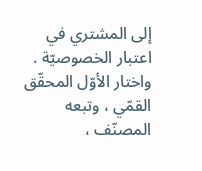إلى المشتري في اعتبار الخصوصيّة . واختار الأوّل المحقّق القمّي ، وتبعه المصنّف ،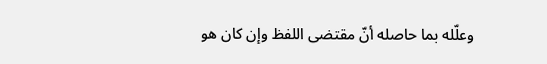وعلّله بما حاصله أنّ مقتضى اللفظ وإن كان هو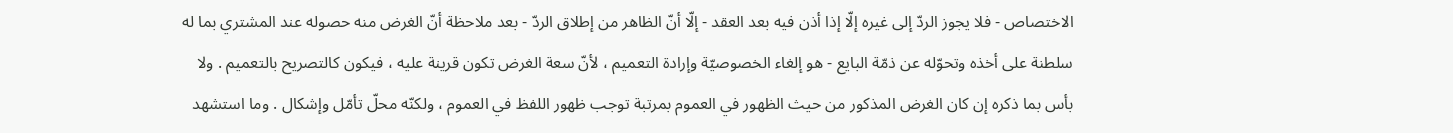الاختصاص - فلا يجوز الردّ إلى غيره إلّا إذا أذن فيه بعد العقد - إلّا أنّ الظاهر من إطلاق الردّ - بعد ملاحظة أنّ الغرض منه حصوله عند المشتري بما له سلطنة على أخذه وتحوّله عن ذمّة البايع - هو إلغاء الخصوصيّة وإرادة التعميم ، لأنّ سعة الغرض تكون قرينة عليه ، فيكون كالتصريح بالتعميم . ولا بأس بما ذكره إن كان الغرض المذكور من حيث الظهور في العموم بمرتبة توجب ظهور اللفظ في العموم ، ولكنّه محلّ تأمّل وإشكال . وما استشهد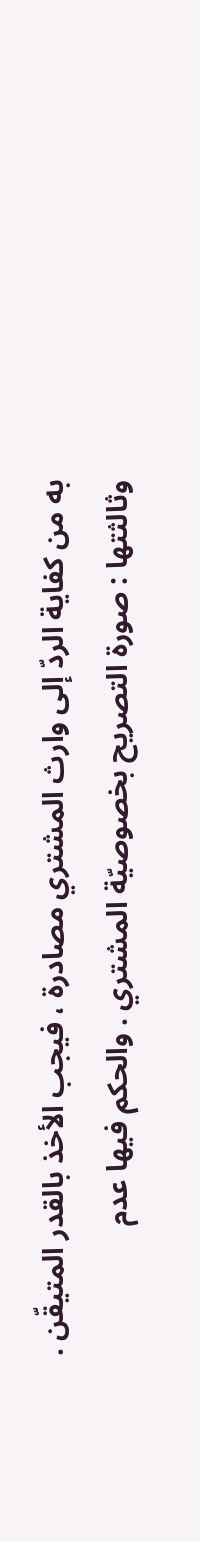به من كفاية الردّ إلى وارث المشتري مصادرة ، فيجب الأخذ بالقدر المتيقّن .
وثالثتها : صورة التصريح بخصوصيّة المشتري . والحكم فيها عدم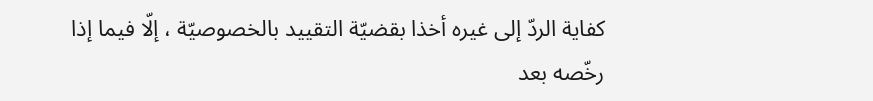كفاية الردّ إلى غيره أخذا بقضيّة التقييد بالخصوصيّة ، إلّا فيما إذا رخّصه بعد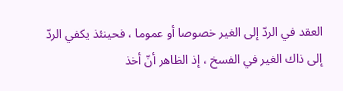العقد في الردّ إلى الغير خصوصا أو عموما ، فحينئذ يكفي الردّ إلى ذاك الغير في الفسخ ، إذ الظاهر أنّ أخذ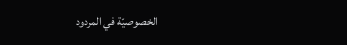الخصوصيّة في المردود